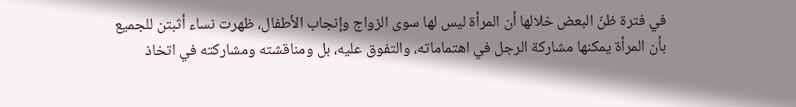في فترة ظنّ البعض خلالها أن المرأة ليس لها سوى الزواج وإنجاب الأطفال، ظهرت نساء أثبتن للجميع بأن المرأة يمكنها مشاركة الرجل في اهتماماته، والتفوق عليه، بل ومناقشته ومشاركته في اتخاذ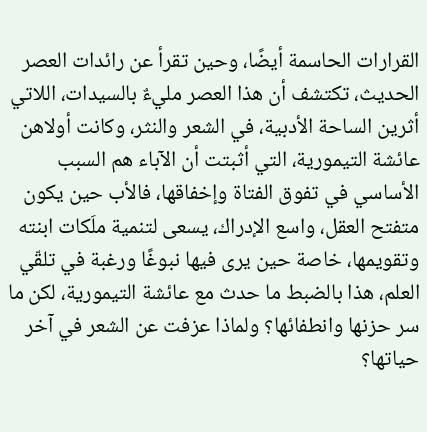القرارات الحاسمة أيضًا، وحين تقرأ عن رائدات العصر الحديث، تكتشف أن هذا العصر مليءٌ بالسيدات، اللاتي أثرين الساحة الأدبية، في الشعر والنثر، وكانت أولاهن عائشة التيمورية، التي أثبتت أن الآباء هم السبب الأساسي في تفوق الفتاة وإخفاقها، فالأب حين يكون متفتح العقل، واسع الإدراك، يسعى لتنمية ملَكات ابنته وتقويمها، خاصة حين يرى فيها نبوغًا ورغبة في تلقّي العلم، هذا بالضبط ما حدث مع عائشة التيمورية، لكن ما سر حزنها وانطفائها؟ ولماذا عزفت عن الشعر في آخر حياتها؟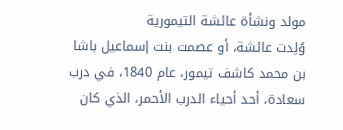مولد ونشأة عائشة التيمورية
وُلِدت عائشة، أو عصمت بنت إسماعيل باشا بن محمد كاشف تيمور، عام 1840، في درب سعادة، أحد أحياء الدرب الأحمر، الذي كان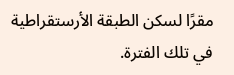مقرًا لسكن الطبقة الأرستقراطية في تلك الفترة.